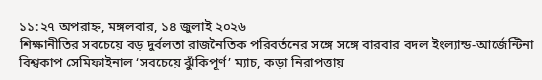১১:২৭ অপরাহ্ন, মঙ্গলবার, ১৪ জুলাই ২০২৬
শিক্ষানীতির সবচেয়ে বড় দুর্বলতা রাজনৈতিক পরিবর্তনের সঙ্গে সঙ্গে বারবার বদল ইংল্যান্ড-আর্জেন্টিনা বিশ্বকাপ সেমিফাইনাল ‘সবচেয়ে ঝুঁকিপূর্ণ’ ম্যাচ, কড়া নিরাপত্তায়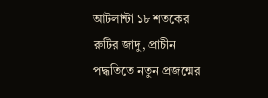আটলান্টা ১৮ শতকের রুটির জাদু, প্রাচীন পদ্ধতিতে নতুন প্রজন্মের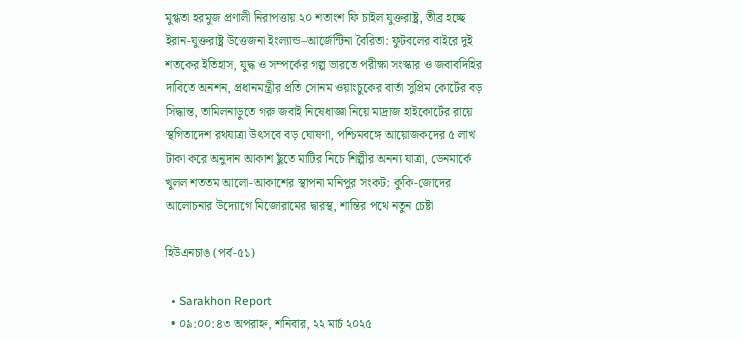মুগ্ধতা হরমুজ প্রণালী নিরাপত্তায় ২০ শতাংশ ফি চাইল যুক্তরাষ্ট্র, তীব্র হচ্ছে ইরান-যুক্তরাষ্ট্র উত্তেজনা ইংল্যান্ড–আর্জেন্টিনা বৈরিতা: ফুটবলের বাইরে দুই শতকের ইতিহাস, যুদ্ধ ও সম্পর্কের গল্প ভারতে পরীক্ষা সংস্কার ও জবাবদিহির দাবিতে অনশন, প্রধানমন্ত্রীর প্রতি সোনম ওয়াংচুকের বার্তা সুপ্রিম কোর্টের বড় সিদ্ধান্ত, তামিলনাড়ুতে গরু জবাই নিষেধাজ্ঞা নিয়ে মাদ্রাজ হাইকোর্টের রায়ে স্থগিতাদেশ রথযাত্রা উৎসবে বড় ঘোষণা, পশ্চিমবঙ্গে আয়োজকদের ৫ লাখ টাকা করে অনুদান আকাশ ছুঁতে মাটির নিচে শিল্পীর অনন্য যাত্রা, ডেনমার্কে খুলল শততম আলো-আকাশের স্থাপনা মনিপুর সংকট: কুকি-জোদের আলোচনার উদ্যোগে মিজোরামের দ্বারস্থ, শান্তির পথে নতুন চেষ্টা

হিউএনচাঙ (পর্ব-৫১)

  • Sarakhon Report
  • ০৯:০০:৪৩ অপরাহ্ন, শনিবার, ২২ মার্চ ২০২৫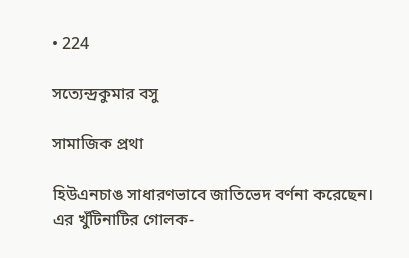• 224

সত্যেন্দ্রকুমার বসু

সামাজিক প্রথা

হিউএনচাঙ সাধারণভাবে জাতিভেদ বর্ণনা করেছেন। এর খুঁটিনাটির গোলক-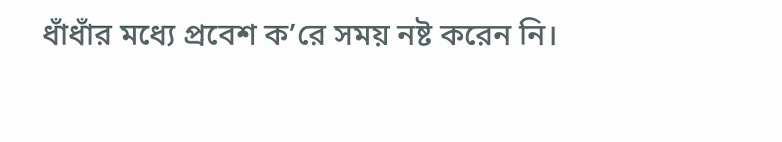ধাঁধাঁর মধ্যে প্রবেশ ক’রে সময় নষ্ট করেন নি।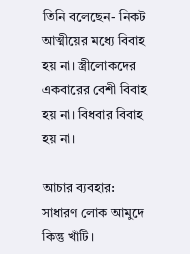তিনি বলেছেন- নিকট আত্মীয়ের মধ্যে বিবাহ হয় না। স্ত্রীলোকদের একবারের বেশী বিবাহ হয় না। বিধবার বিবাহ হয় না।

আচার ব্যবহার: সাধারণ লোক আমুদে কিন্তু খাঁটি।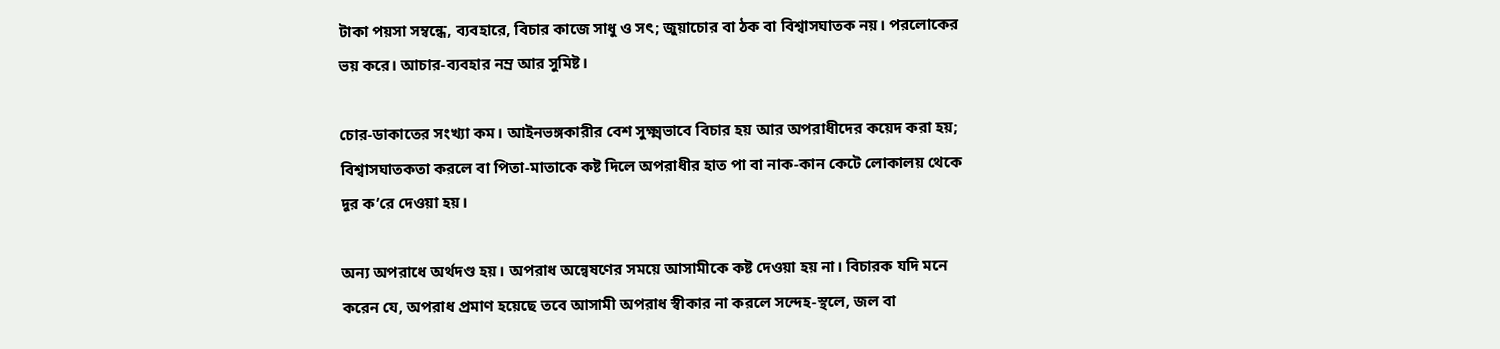টাকা পয়সা সম্বন্ধে, ব্যবহারে, বিচার কাজে সাধু ও সৎ; জুয়াচোর বা ঠক বা বিশ্বাসঘাতক নয়। পরলোকের ভয় করে। আচার-ব্যবহার নম্র আর সুমিষ্ট।

চোর-ডাকাতের সংখ্যা কম। আইনভঙ্গকারীর বেশ সুক্ষ্মভাবে বিচার হয় আর অপরাধীদের কয়েদ করা হয়; বিশ্বাসঘাতকতা করলে বা পিতা-মাতাকে কষ্ট দিলে অপরাধীর হাত পা বা নাক-কান কেটে লোকালয় থেকে দূর ক’রে দেওয়া হয়।

অন্য অপরাধে অর্থদণ্ড হয়। অপরাধ অন্বেষণের সময়ে আসামীকে কষ্ট দেওয়া হয় না। বিচারক যদি মনে করেন যে, অপরাধ প্রমাণ হয়েছে তবে আসামী অপরাধ স্বীকার না করলে সন্দেহ-স্থলে, জল বা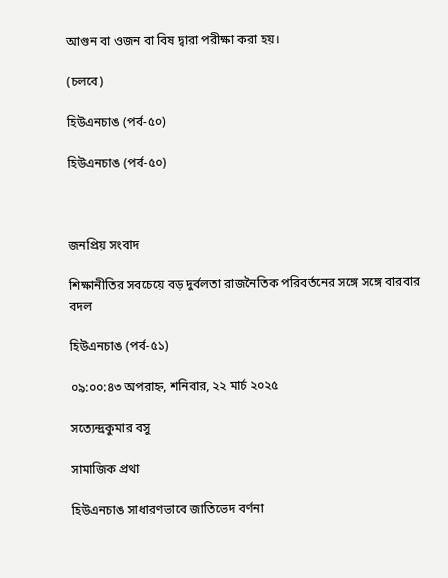আগুন বা ওজন বা বিষ দ্বারা পরীক্ষা করা হয়।

(চলবে)

হিউএনচাঙ (পর্ব-৫০)

হিউএনচাঙ (পর্ব-৫০)



জনপ্রিয় সংবাদ

শিক্ষানীতির সবচেয়ে বড় দুর্বলতা রাজনৈতিক পরিবর্তনের সঙ্গে সঙ্গে বারবার বদল

হিউএনচাঙ (পর্ব-৫১)

০৯:০০:৪৩ অপরাহ্ন, শনিবার, ২২ মার্চ ২০২৫

সত্যেন্দ্রকুমার বসু

সামাজিক প্রথা

হিউএনচাঙ সাধারণভাবে জাতিভেদ বর্ণনা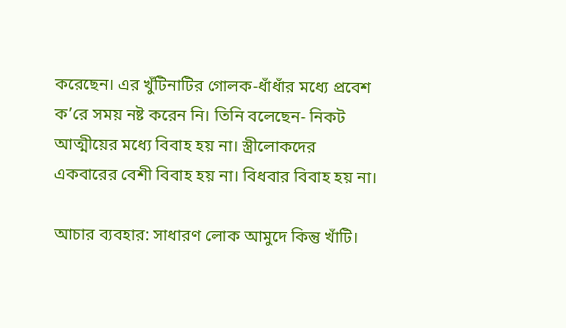করেছেন। এর খুঁটিনাটির গোলক-ধাঁধাঁর মধ্যে প্রবেশ ক’রে সময় নষ্ট করেন নি। তিনি বলেছেন- নিকট আত্মীয়ের মধ্যে বিবাহ হয় না। স্ত্রীলোকদের একবারের বেশী বিবাহ হয় না। বিধবার বিবাহ হয় না।

আচার ব্যবহার: সাধারণ লোক আমুদে কিন্তু খাঁটি।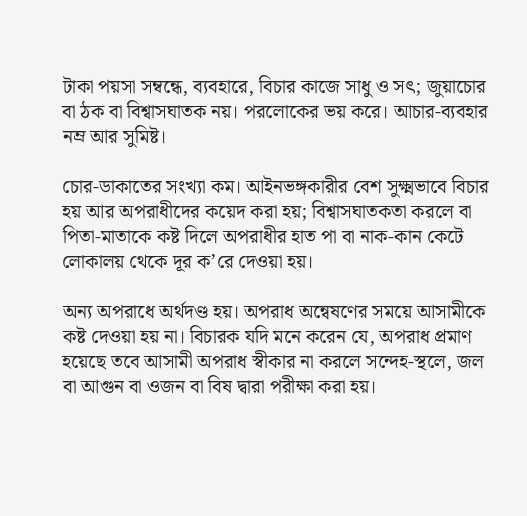টাকা পয়সা সম্বন্ধে, ব্যবহারে, বিচার কাজে সাধু ও সৎ; জুয়াচোর বা ঠক বা বিশ্বাসঘাতক নয়। পরলোকের ভয় করে। আচার-ব্যবহার নম্র আর সুমিষ্ট।

চোর-ডাকাতের সংখ্যা কম। আইনভঙ্গকারীর বেশ সুক্ষ্মভাবে বিচার হয় আর অপরাধীদের কয়েদ করা হয়; বিশ্বাসঘাতকতা করলে বা পিতা-মাতাকে কষ্ট দিলে অপরাধীর হাত পা বা নাক-কান কেটে লোকালয় থেকে দূর ক’রে দেওয়া হয়।

অন্য অপরাধে অর্থদণ্ড হয়। অপরাধ অন্বেষণের সময়ে আসামীকে কষ্ট দেওয়া হয় না। বিচারক যদি মনে করেন যে, অপরাধ প্রমাণ হয়েছে তবে আসামী অপরাধ স্বীকার না করলে সন্দেহ-স্থলে, জল বা আগুন বা ওজন বা বিষ দ্বারা পরীক্ষা করা হয়।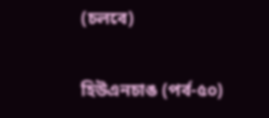(চলবে)

হিউএনচাঙ (পর্ব-৫০)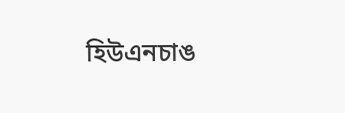হিউএনচাঙ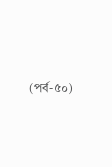(পর্ব-৫০)